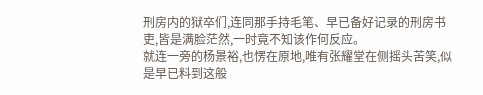刑房内的狱卒们,连同那手持毛笔、早已备好记录的刑房书吏,皆是满脸茫然,一时竟不知该作何反应。
就连一旁的杨景裕,也愣在原地,唯有张耀堂在侧摇头苦笑,似是早已料到这般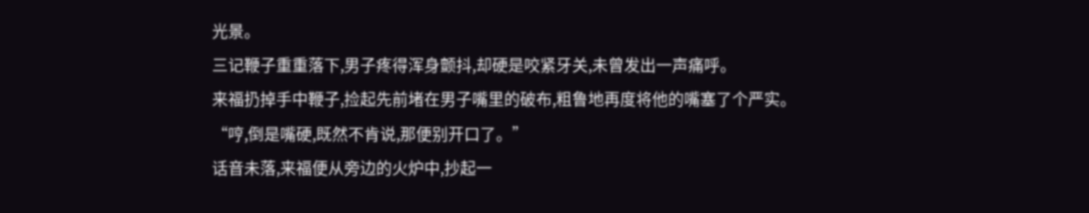光景。
三记鞭子重重落下,男子疼得浑身颤抖,却硬是咬紧牙关,未曾发出一声痛呼。
来福扔掉手中鞭子,捡起先前堵在男子嘴里的破布,粗鲁地再度将他的嘴塞了个严实。
“哼,倒是嘴硬,既然不肯说,那便别开口了。”
话音未落,来福便从旁边的火炉中,抄起一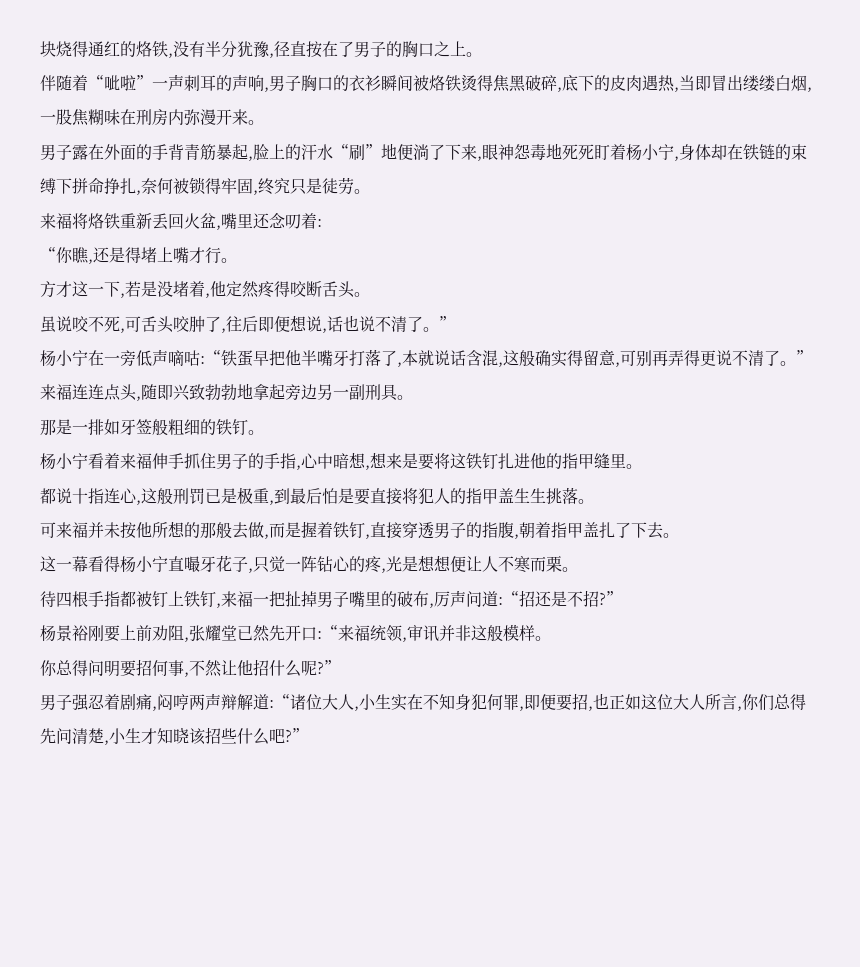块烧得通红的烙铁,没有半分犹豫,径直按在了男子的胸口之上。
伴随着“呲啦”一声刺耳的声响,男子胸口的衣衫瞬间被烙铁烫得焦黑破碎,底下的皮肉遇热,当即冒出缕缕白烟,一股焦糊味在刑房内弥漫开来。
男子露在外面的手背青筋暴起,脸上的汗水“刷”地便淌了下来,眼神怨毒地死死盯着杨小宁,身体却在铁链的束缚下拼命挣扎,奈何被锁得牢固,终究只是徒劳。
来福将烙铁重新丢回火盆,嘴里还念叨着:
“你瞧,还是得堵上嘴才行。
方才这一下,若是没堵着,他定然疼得咬断舌头。
虽说咬不死,可舌头咬肿了,往后即便想说,话也说不清了。”
杨小宁在一旁低声嘀咕:“铁蛋早把他半嘴牙打落了,本就说话含混,这般确实得留意,可别再弄得更说不清了。”
来福连连点头,随即兴致勃勃地拿起旁边另一副刑具。
那是一排如牙签般粗细的铁钉。
杨小宁看着来福伸手抓住男子的手指,心中暗想,想来是要将这铁钉扎进他的指甲缝里。
都说十指连心,这般刑罚已是极重,到最后怕是要直接将犯人的指甲盖生生挑落。
可来福并未按他所想的那般去做,而是握着铁钉,直接穿透男子的指腹,朝着指甲盖扎了下去。
这一幕看得杨小宁直嘬牙花子,只觉一阵钻心的疼,光是想想便让人不寒而栗。
待四根手指都被钉上铁钉,来福一把扯掉男子嘴里的破布,厉声问道:“招还是不招?”
杨景裕刚要上前劝阻,张耀堂已然先开口:“来福统领,审讯并非这般模样。
你总得问明要招何事,不然让他招什么呢?”
男子强忍着剧痛,闷哼两声辩解道:“诸位大人,小生实在不知身犯何罪,即便要招,也正如这位大人所言,你们总得先问清楚,小生才知晓该招些什么吧?”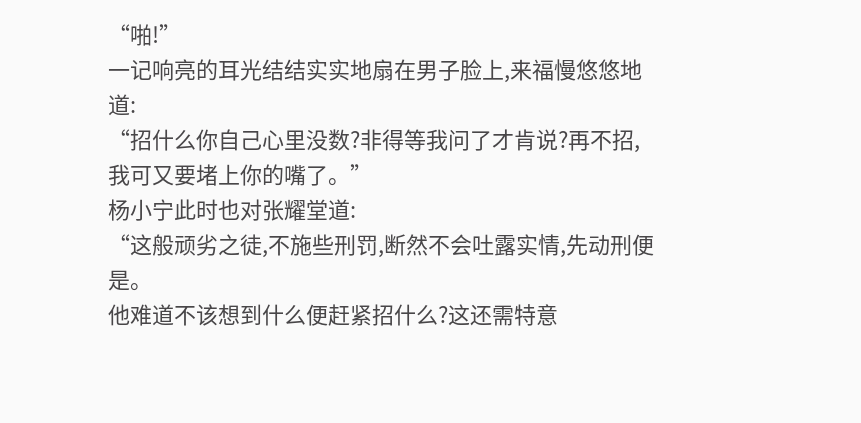“啪!”
一记响亮的耳光结结实实地扇在男子脸上,来福慢悠悠地道:
“招什么你自己心里没数?非得等我问了才肯说?再不招,我可又要堵上你的嘴了。”
杨小宁此时也对张耀堂道:
“这般顽劣之徒,不施些刑罚,断然不会吐露实情,先动刑便是。
他难道不该想到什么便赶紧招什么?这还需特意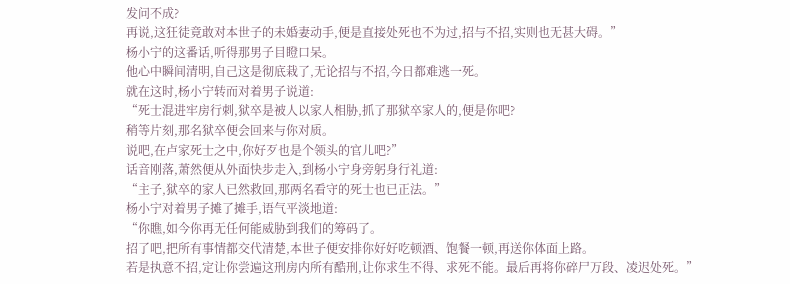发问不成?
再说,这狂徒竟敢对本世子的未婚妻动手,便是直接处死也不为过,招与不招,实则也无甚大碍。”
杨小宁的这番话,听得那男子目瞪口呆。
他心中瞬间清明,自己这是彻底栽了,无论招与不招,今日都难逃一死。
就在这时,杨小宁转而对着男子说道:
“死士混进牢房行刺,狱卒是被人以家人相胁,抓了那狱卒家人的,便是你吧?
稍等片刻,那名狱卒便会回来与你对质。
说吧,在卢家死士之中,你好歹也是个领头的官儿吧?”
话音刚落,萧然便从外面快步走入,到杨小宁身旁躬身行礼道:
“主子,狱卒的家人已然救回,那两名看守的死士也已正法。”
杨小宁对着男子摊了摊手,语气平淡地道:
“你瞧,如今你再无任何能威胁到我们的筹码了。
招了吧,把所有事情都交代清楚,本世子便安排你好好吃顿酒、饱餐一顿,再送你体面上路。
若是执意不招,定让你尝遍这刑房内所有酷刑,让你求生不得、求死不能。最后再将你碎尸万段、凌迟处死。”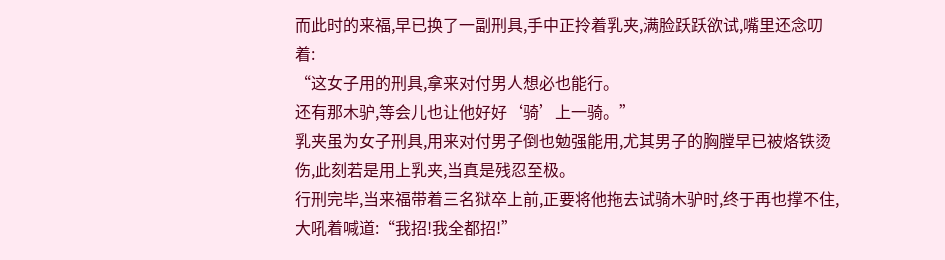而此时的来福,早已换了一副刑具,手中正拎着乳夹,满脸跃跃欲试,嘴里还念叨着:
“这女子用的刑具,拿来对付男人想必也能行。
还有那木驴,等会儿也让他好好‘骑’上一骑。”
乳夹虽为女子刑具,用来对付男子倒也勉强能用,尤其男子的胸膛早已被烙铁烫伤,此刻若是用上乳夹,当真是残忍至极。
行刑完毕,当来福带着三名狱卒上前,正要将他拖去试骑木驴时,终于再也撑不住,大吼着喊道:“我招!我全都招!”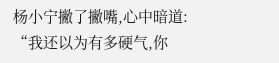杨小宁撇了撇嘴,心中暗道:
“我还以为有多硬气,你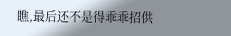瞧,最后还不是得乖乖招供